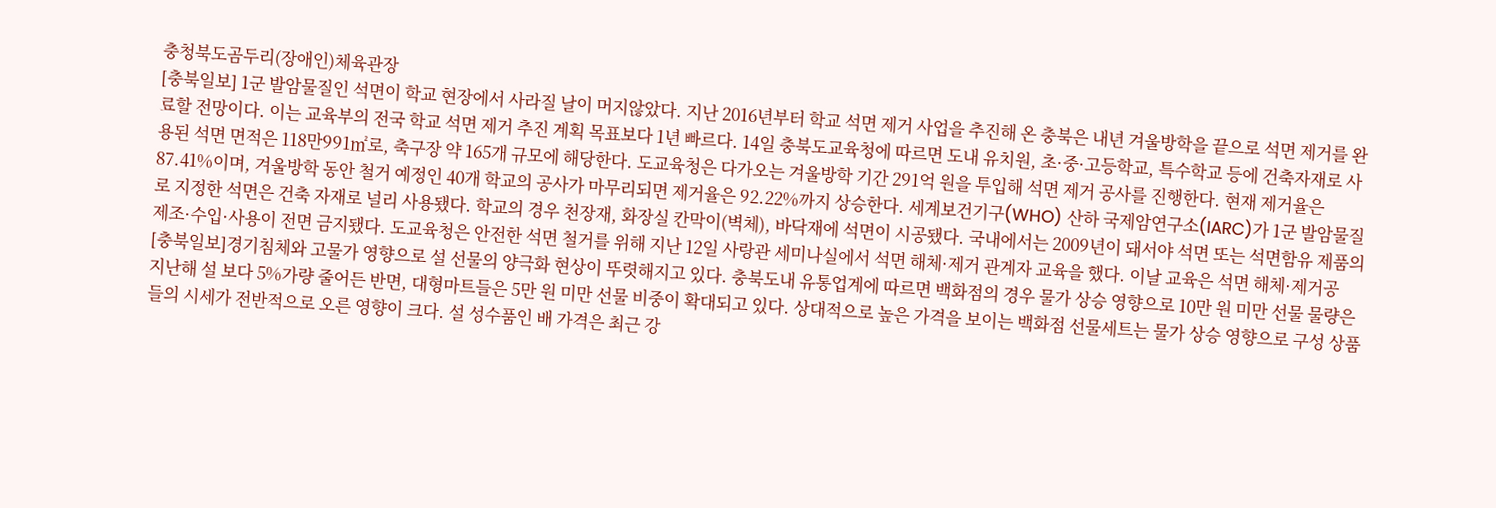충청북도곰두리(장애인)체육관장
[충북일보] 1군 발암물질인 석면이 학교 현장에서 사라질 날이 머지않았다. 지난 2016년부터 학교 석면 제거 사업을 추진해 온 충북은 내년 겨울방학을 끝으로 석면 제거를 완료할 전망이다. 이는 교육부의 전국 학교 석면 제거 추진 계획 목표보다 1년 빠르다. 14일 충북도교육청에 따르면 도내 유치원, 초·중·고등학교, 특수학교 등에 건축자재로 사용된 석면 면적은 118만991㎡로, 축구장 약 165개 규모에 해당한다. 도교육청은 다가오는 겨울방학 기간 291억 원을 투입해 석면 제거 공사를 진행한다. 현재 제거율은 87.41%이며, 겨울방학 동안 철거 예정인 40개 학교의 공사가 마무리되면 제거율은 92.22%까지 상승한다. 세계보건기구(WHO) 산하 국제암연구소(IARC)가 1군 발암물질로 지정한 석면은 건축 자재로 널리 사용됐다. 학교의 경우 천장재, 화장실 칸막이(벽체), 바닥재에 석면이 시공됐다. 국내에서는 2009년이 돼서야 석면 또는 석면함유 제품의 제조·수입·사용이 전면 금지됐다. 도교육청은 안전한 석면 철거를 위해 지난 12일 사랑관 세미나실에서 석면 해체·제거 관계자 교육을 했다. 이날 교육은 석면 해체·제거공
[충북일보]경기침체와 고물가 영향으로 설 선물의 양극화 현상이 뚜렷해지고 있다. 충북도내 유통업계에 따르면 백화점의 경우 물가 상승 영향으로 10만 원 미만 선물 물량은 지난해 설 보다 5%가량 줄어든 반면, 대형마트들은 5만 원 미만 선물 비중이 확대되고 있다. 상대적으로 높은 가격을 보이는 백화점 선물세트는 물가 상승 영향으로 구성 상품들의 시세가 전반적으로 오른 영향이 크다. 설 성수품인 배 가격은 최근 강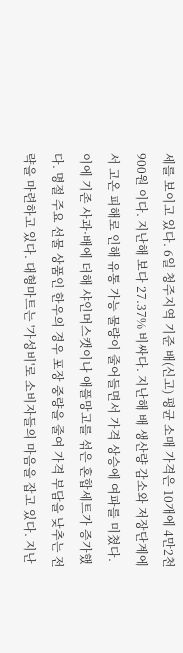세를 보이고 있다. 6일 청주지역 기준 배(신고) 평균 소매 가격은 10개에 4만2천900원 이다. 지난해 보다 27.37% 비싸다. 지난해 배 생산량 감소와 저장단계에서 고온 피해로 인해 유통 가능 물량이 줄어들면서 가격 상승에 여파를 미쳤다. 이에 기존 사과·배에 더해 샤인머스캣이나 애플망고를 섞은 혼합세트가 증가했다. 명절 주요 선물 상품인 한우의 경우 포장 중량을 줄여 가격 부담을 낮추는 전략을 마련하고 있다. 대형마트는 '가성비'로 소비자들의 마음을 잡고 있다. 지난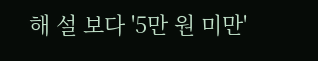해 설 보다 '5만 원 미만'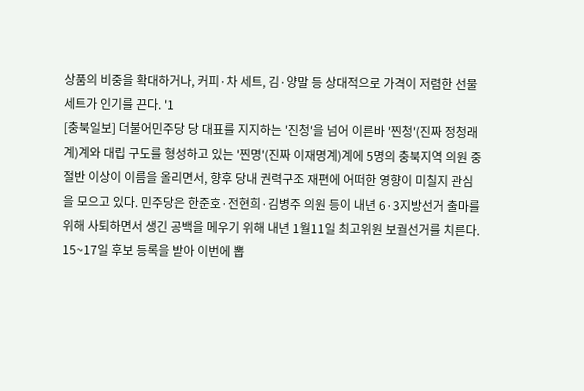상품의 비중을 확대하거나, 커피·차 세트, 김·양말 등 상대적으로 가격이 저렴한 선물 세트가 인기를 끈다. '1
[충북일보] 더불어민주당 당 대표를 지지하는 '진청'을 넘어 이른바 '찐청'(진짜 정청래계)계와 대립 구도를 형성하고 있는 '찐명'(진짜 이재명계)계에 5명의 충북지역 의원 중 절반 이상이 이름을 올리면서, 향후 당내 권력구조 재편에 어떠한 영향이 미칠지 관심을 모으고 있다. 민주당은 한준호·전현희·김병주 의원 등이 내년 6·3지방선거 출마를 위해 사퇴하면서 생긴 공백을 메우기 위해 내년 1월11일 최고위원 보궐선거를 치른다. 15~17일 후보 등록을 받아 이번에 뽑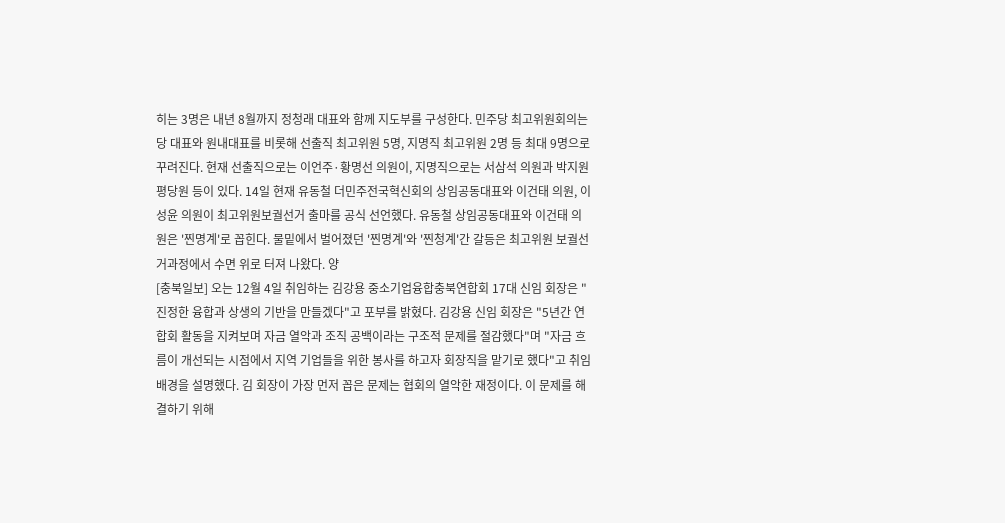히는 3명은 내년 8월까지 정청래 대표와 함께 지도부를 구성한다. 민주당 최고위원회의는 당 대표와 원내대표를 비롯해 선출직 최고위원 5명, 지명직 최고위원 2명 등 최대 9명으로 꾸려진다. 현재 선출직으로는 이언주·황명선 의원이, 지명직으로는 서삼석 의원과 박지원 평당원 등이 있다. 14일 현재 유동철 더민주전국혁신회의 상임공동대표와 이건태 의원, 이성윤 의원이 최고위원보궐선거 출마를 공식 선언했다. 유동철 상임공동대표와 이건태 의원은 '찐명계'로 꼽힌다. 물밑에서 벌어졌던 '찐명계'와 '찐청계'간 갈등은 최고위원 보궐선거과정에서 수면 위로 터져 나왔다. 양
[충북일보] 오는 12월 4일 취임하는 김강용 중소기업융합충북연합회 17대 신임 회장은 "진정한 융합과 상생의 기반을 만들겠다"고 포부를 밝혔다. 김강용 신임 회장은 "5년간 연합회 활동을 지켜보며 자금 열악과 조직 공백이라는 구조적 문제를 절감했다"며 "자금 흐름이 개선되는 시점에서 지역 기업들을 위한 봉사를 하고자 회장직을 맡기로 했다"고 취임 배경을 설명했다. 김 회장이 가장 먼저 꼽은 문제는 협회의 열악한 재정이다. 이 문제를 해결하기 위해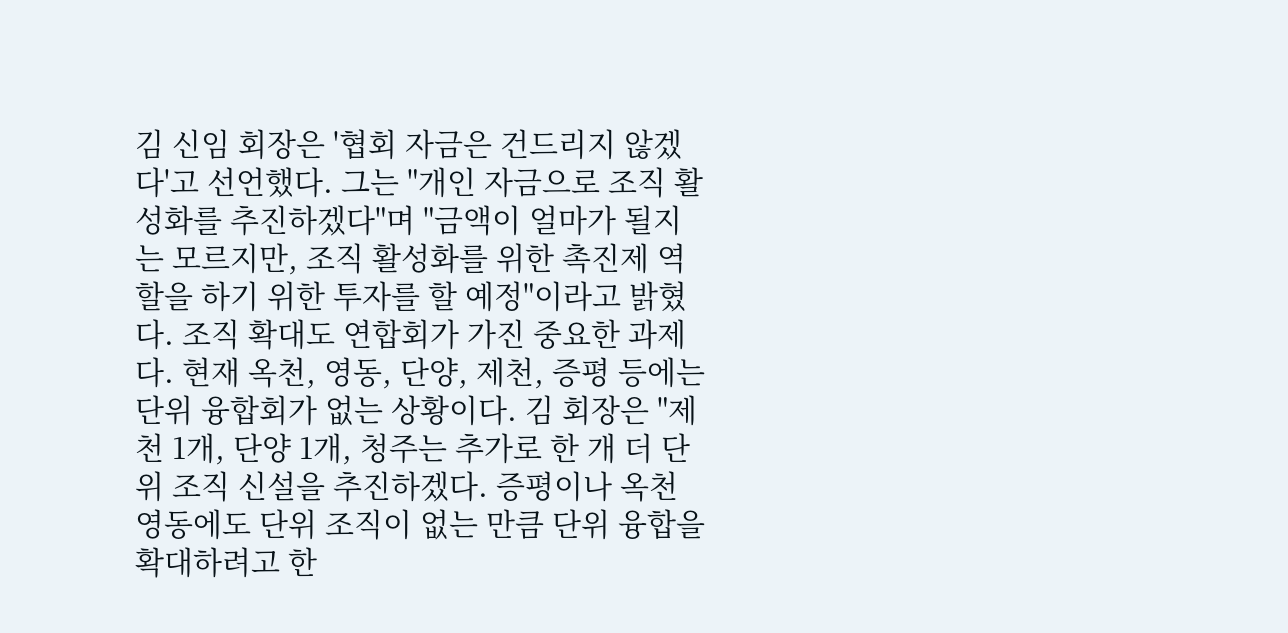김 신임 회장은 '협회 자금은 건드리지 않겠다'고 선언했다. 그는 "개인 자금으로 조직 활성화를 추진하겠다"며 "금액이 얼마가 될지는 모르지만, 조직 활성화를 위한 촉진제 역할을 하기 위한 투자를 할 예정"이라고 밝혔다. 조직 확대도 연합회가 가진 중요한 과제다. 현재 옥천, 영동, 단양, 제천, 증평 등에는 단위 융합회가 없는 상황이다. 김 회장은 "제천 1개, 단양 1개, 청주는 추가로 한 개 더 단위 조직 신설을 추진하겠다. 증평이나 옥천 영동에도 단위 조직이 없는 만큼 단위 융합을 확대하려고 한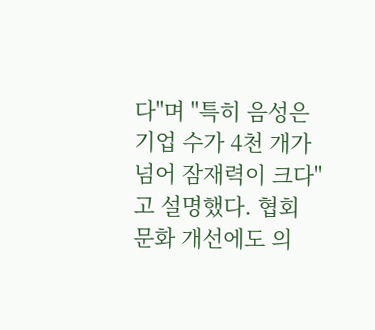다"며 "특히 음성은 기업 수가 4천 개가 넘어 잠재력이 크다"고 설명했다. 협회 문화 개선에도 의